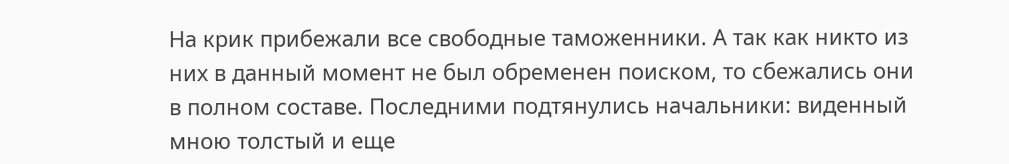На крик прибежали все свободные таможенники. А так как никто из них в данный момент не был обременен поиском, то сбежались они в полном составе. Последними подтянулись начальники: виденный мною толстый и еще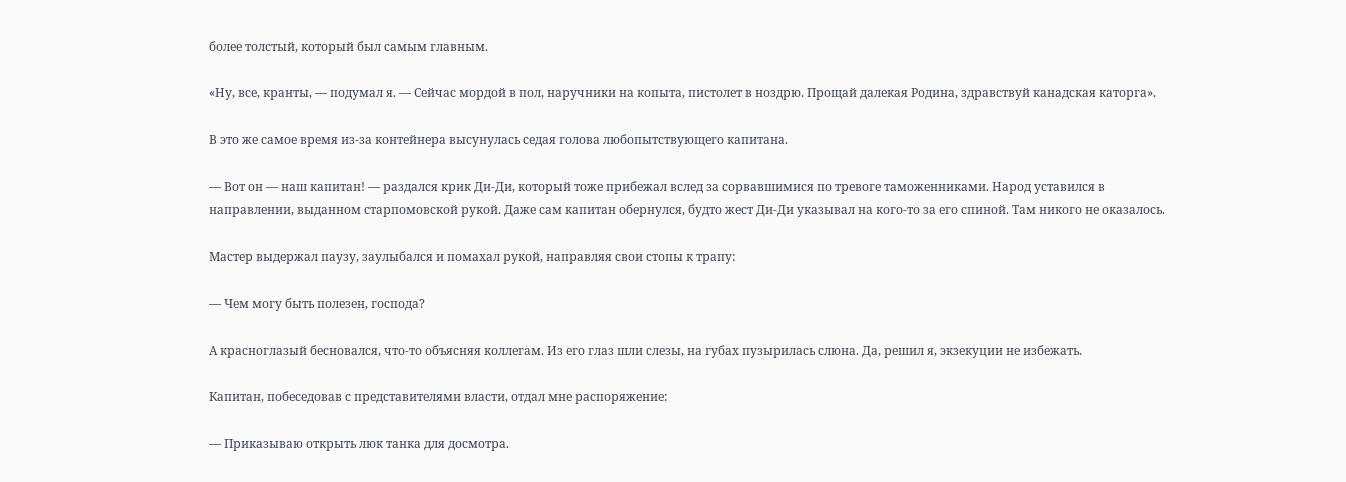более толстый, который был самым главным.

«Ну, все, кранты, — подумал я. — Сейчас мордой в пол, наручники на копыта, пистолет в ноздрю. Прощай далекая Родина, здравствуй канадская каторга».

В это же самое время из-за контейнера высунулась седая голова любопытствующего капитана.

— Вот он — наш капитан! — раздался крик Ди-Ди, который тоже прибежал вслед за сорвавшимися по тревоге таможенниками. Народ уставился в направлении, выданном старпомовской рукой. Даже сам капитан обернулся, будто жест Ди-Ди указывал на кого-то за его спиной. Там никого не оказалось.

Мастер выдержал паузу, заулыбался и помахал рукой, направляя свои стопы к трапу:

— Чем могу быть полезен, господа?

А красноглазый бесновался, что-то объясняя коллегам. Из его глаз шли слезы, на губах пузырилась слюна. Да, решил я, экзекуции не избежать.

Капитан, побеседовав с представителями власти, отдал мне распоряжение:

— Приказываю открыть люк танка для досмотра.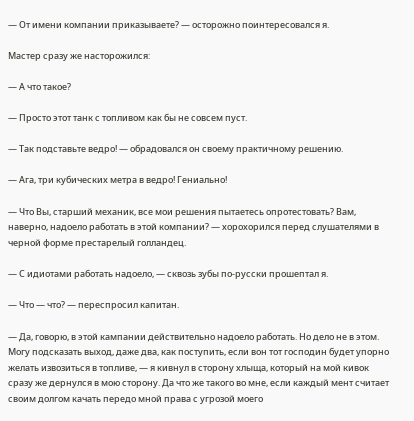— От имени компании приказываете? — осторожно поинтересовался я.

Мастер сразу же насторожился:

— А что такое?

— Просто этот танк с топливом как бы не совсем пуст.

— Так подставьте ведро! — обрадовался он своему практичному решению.

— Ага, три кубических метра в ведро! Гениально!

— Что Вы, старший механик, все мои решения пытаетесь опротестовать? Вам, наверно, надоело работать в этой компании? — хорохорился перед слушателями в черной форме престарелый голландец.

— С идиотами работать надоело, — сквозь зубы по-русски прошептал я.

— Что — что? — переспросил капитан.

— Да, говорю, в этой кампании действительно надоело работать. Но дело не в этом. Могу подсказать выход, даже два, как поступить, если вон тот господин будет упорно желать извозиться в топливе, — я кивнул в сторону хлыща, который на мой кивок сразу же дернулся в мою сторону. Да что же такого во мне, если каждый мент считает своим долгом качать передо мной права с угрозой моего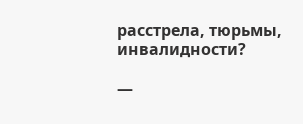расстрела, тюрьмы, инвалидности?

—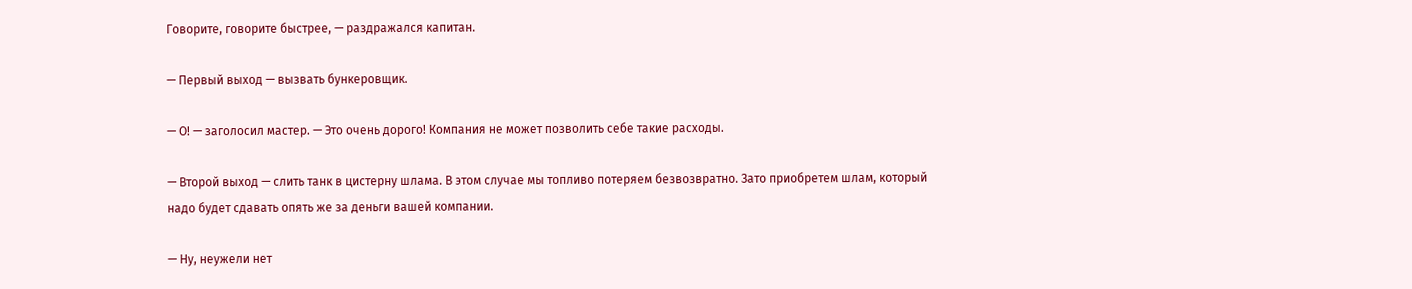Говорите, говорите быстрее, — раздражался капитан.

— Первый выход — вызвать бункеровщик.

— О! — заголосил мастер. — Это очень дорого! Компания не может позволить себе такие расходы.

— Второй выход — слить танк в цистерну шлама. В этом случае мы топливо потеряем безвозвратно. Зато приобретем шлам, который надо будет сдавать опять же за деньги вашей компании.

— Ну, неужели нет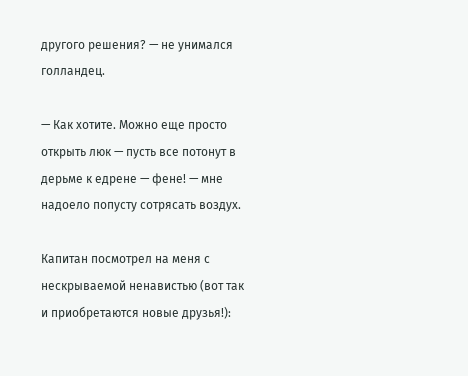другого решения? — не унимался голландец.

— Как хотите. Можно еще просто открыть люк — пусть все потонут в дерьме к едрене — фене! — мне надоело попусту сотрясать воздух.

Капитан посмотрел на меня с нескрываемой ненавистью (вот так и приобретаются новые друзья!):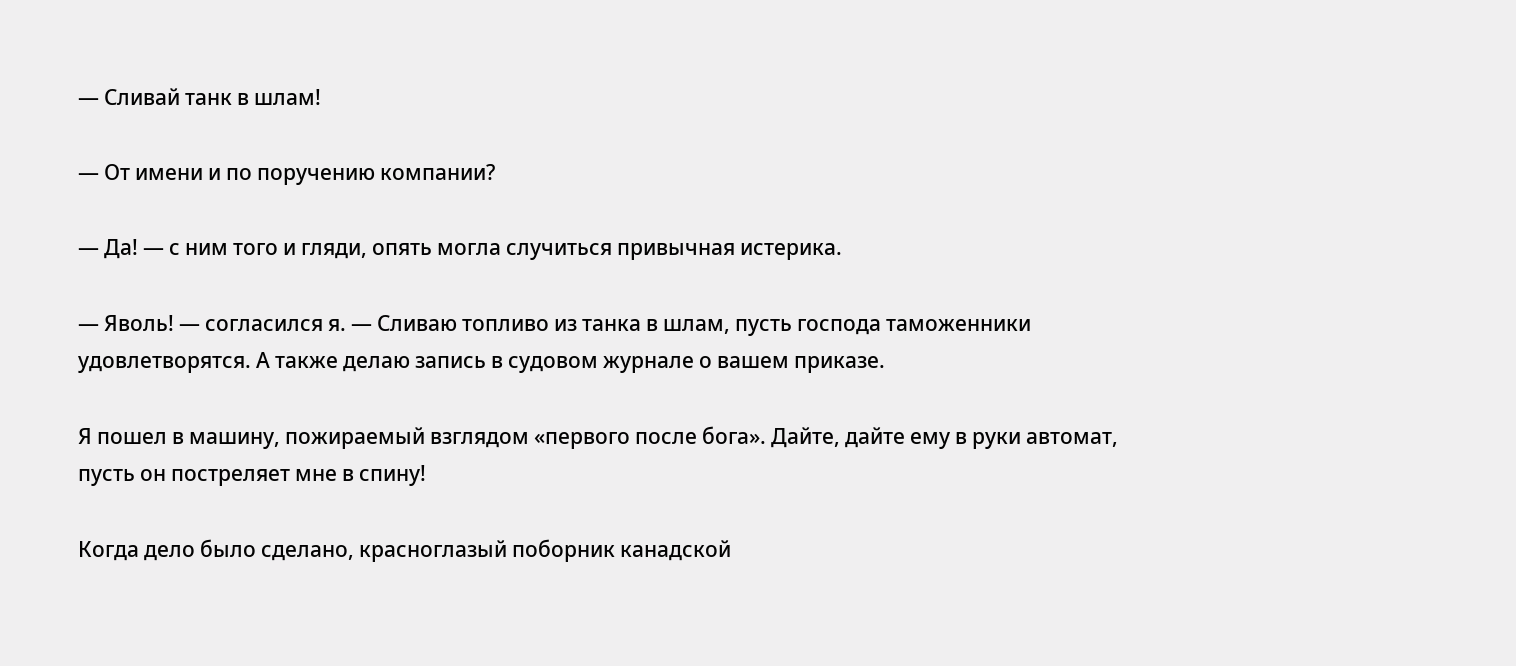— Сливай танк в шлам!

— От имени и по поручению компании?

— Да! — с ним того и гляди, опять могла случиться привычная истерика.

— Яволь! — согласился я. — Сливаю топливо из танка в шлам, пусть господа таможенники удовлетворятся. А также делаю запись в судовом журнале о вашем приказе.

Я пошел в машину, пожираемый взглядом «первого после бога». Дайте, дайте ему в руки автомат, пусть он постреляет мне в спину!

Когда дело было сделано, красноглазый поборник канадской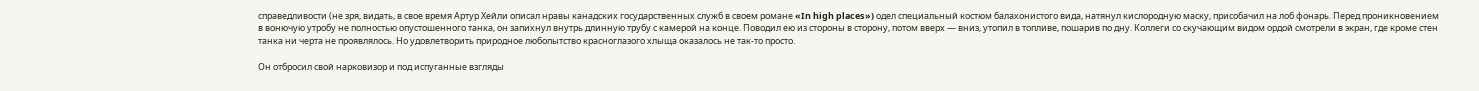справедливости (не зря, видать, в свое время Артур Хейли описал нравы канадских государственных служб в своем романе «In high places») одел специальный костюм балахонистого вида, натянул кислородную маску, присобачил на лоб фонарь. Перед проникновением в вонючую утробу не полностью опустошенного танка, он запихнул внутрь длинную трубу с камерой на конце. Поводил ею из стороны в сторону, потом вверх — вниз, утопил в топливе, пошарив по дну. Коллеги со скучающим видом ордой смотрели в экран, где кроме стен танка ни черта не проявлялось. Но удовлетворить природное любопытство красноглазого хлыща оказалось не так-то просто.

Он отбросил свой нарковизор и под испуганные взгляды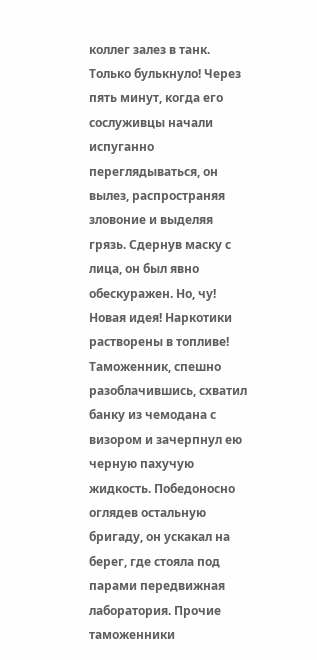коллег залез в танк. Только булькнуло! Через пять минут, когда его сослуживцы начали испуганно переглядываться, он вылез, распространяя зловоние и выделяя грязь. Сдернув маску с лица, он был явно обескуражен. Но, чу! Новая идея! Наркотики растворены в топливе! Таможенник, спешно разоблачившись, схватил банку из чемодана с визором и зачерпнул ею черную пахучую жидкость. Победоносно оглядев остальную бригаду, он ускакал на берег, где стояла под парами передвижная лаборатория. Прочие таможенники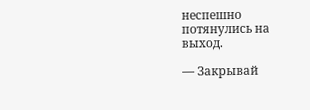неспешно потянулись на выход.

— Закрывай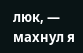люк, — махнул я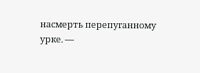насмерть перепуганному урке. —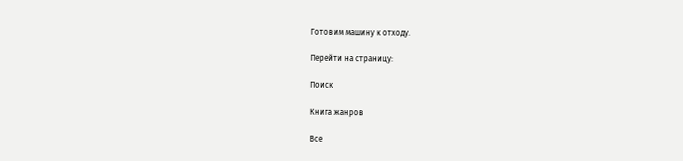Готовим машину к отходу.

Перейти на страницу:

Поиск

Книга жанров

Все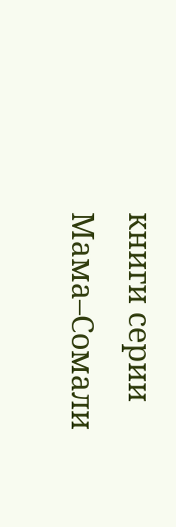книги серии Мама–Сомали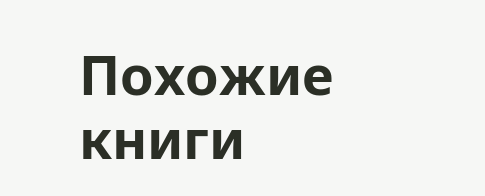Похожие книги